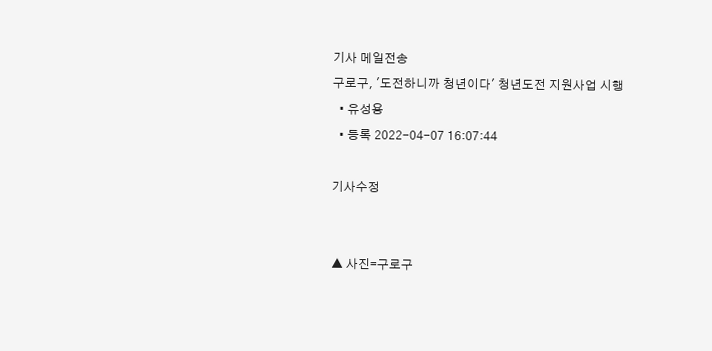기사 메일전송
구로구, '도전하니까 청년이다' 청년도전 지원사업 시행
  • 유성용
  • 등록 2022-04-07 16:07:44

기사수정


▲ 사진=구로구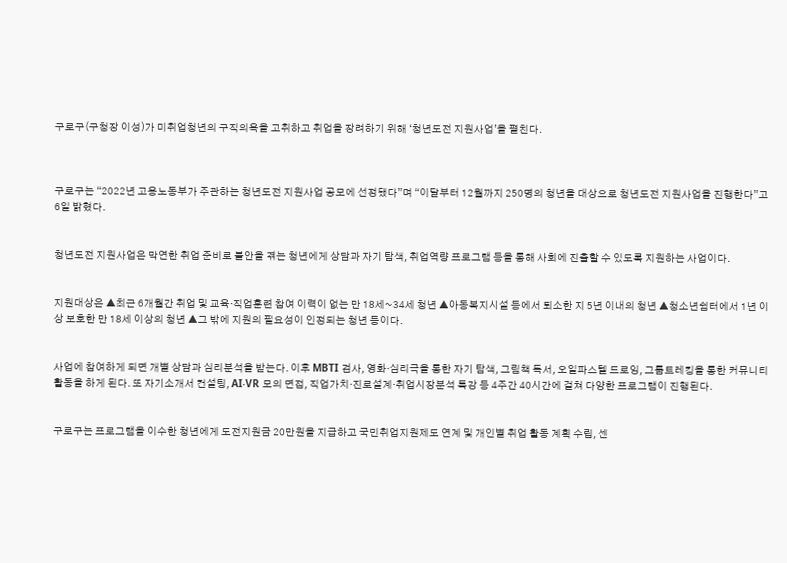구로구(구청장 이성)가 미취업청년의 구직의욕을 고취하고 취업을 장려하기 위해 ‘청년도전 지원사업’을 펼친다.



구로구는 “2022년 고용노동부가 주관하는 청년도전 지원사업 공모에 선정됐다”며 “이달부터 12월까지 250명의 청년을 대상으로 청년도전 지원사업을 진행한다”고 6일 밝혔다.


청년도전 지원사업은 막연한 취업 준비로 불안을 겪는 청년에게 상담과 자기 탐색, 취업역량 프로그램 등을 통해 사회에 진출할 수 있도록 지원하는 사업이다.


지원대상은 ▲최근 6개월간 취업 및 교육‧직업훈련 참여 이력이 없는 만 18세~34세 청년 ▲아동복지시설 등에서 퇴소한 지 5년 이내의 청년 ▲청소년쉼터에서 1년 이상 보호한 만 18세 이상의 청년 ▲그 밖에 지원의 필요성이 인정되는 청년 등이다.


사업에 참여하게 되면 개별 상담과 심리분석을 받는다. 이후 MBTI 검사, 영화‧심리극을 통한 자기 탐색, 그림책 독서, 오일파스텔 드로잉, 그룹트레킹을 통한 커뮤니티 활동을 하게 된다. 또 자기소개서 컨설팅, AI‧VR 모의 면접, 직업가치‧진로설계·취업시장분석 특강 등 4주간 40시간에 걸쳐 다양한 프로그램이 진행된다.


구로구는 프로그램을 이수한 청년에게 도전지원금 20만원을 지급하고 국민취업지원제도 연계 및 개인별 취업 활동 계획 수립, 센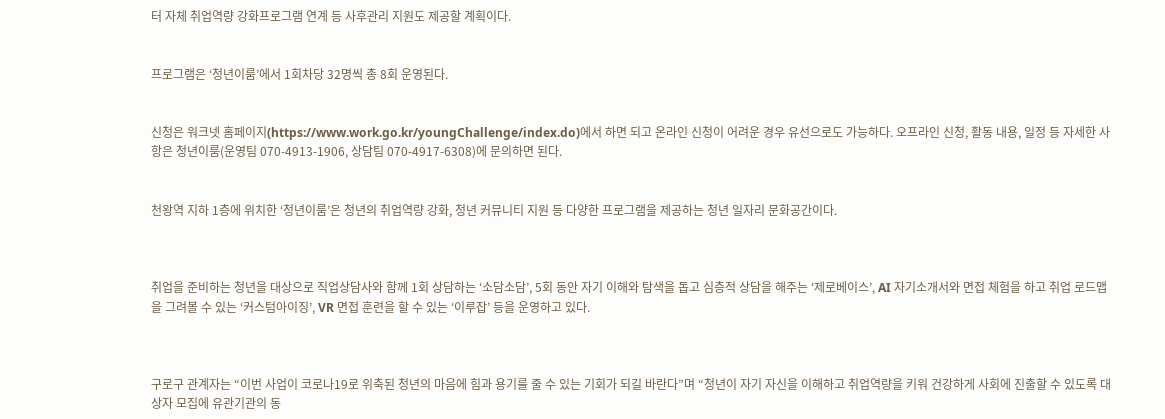터 자체 취업역량 강화프로그램 연계 등 사후관리 지원도 제공할 계획이다.


프로그램은 ‘청년이룸’에서 1회차당 32명씩 총 8회 운영된다.


신청은 워크넷 홈페이지(https://www.work.go.kr/youngChallenge/index.do)에서 하면 되고 온라인 신청이 어려운 경우 유선으로도 가능하다. 오프라인 신청, 활동 내용, 일정 등 자세한 사항은 청년이룸(운영팀 070-4913-1906, 상담팀 070-4917-6308)에 문의하면 된다.


천왕역 지하 1층에 위치한 ‘청년이룸’은 청년의 취업역량 강화, 청년 커뮤니티 지원 등 다양한 프로그램을 제공하는 청년 일자리 문화공간이다.



취업을 준비하는 청년을 대상으로 직업상담사와 함께 1회 상담하는 ‘소담소담’, 5회 동안 자기 이해와 탐색을 돕고 심층적 상담을 해주는 ‘제로베이스’, AI 자기소개서와 면접 체험을 하고 취업 로드맵을 그려볼 수 있는 ‘커스텀아이징’, VR 면접 훈련을 할 수 있는 ‘이루잡’ 등을 운영하고 있다.



구로구 관계자는 “이번 사업이 코로나19로 위축된 청년의 마음에 힘과 용기를 줄 수 있는 기회가 되길 바란다”며 “청년이 자기 자신을 이해하고 취업역량을 키워 건강하게 사회에 진출할 수 있도록 대상자 모집에 유관기관의 동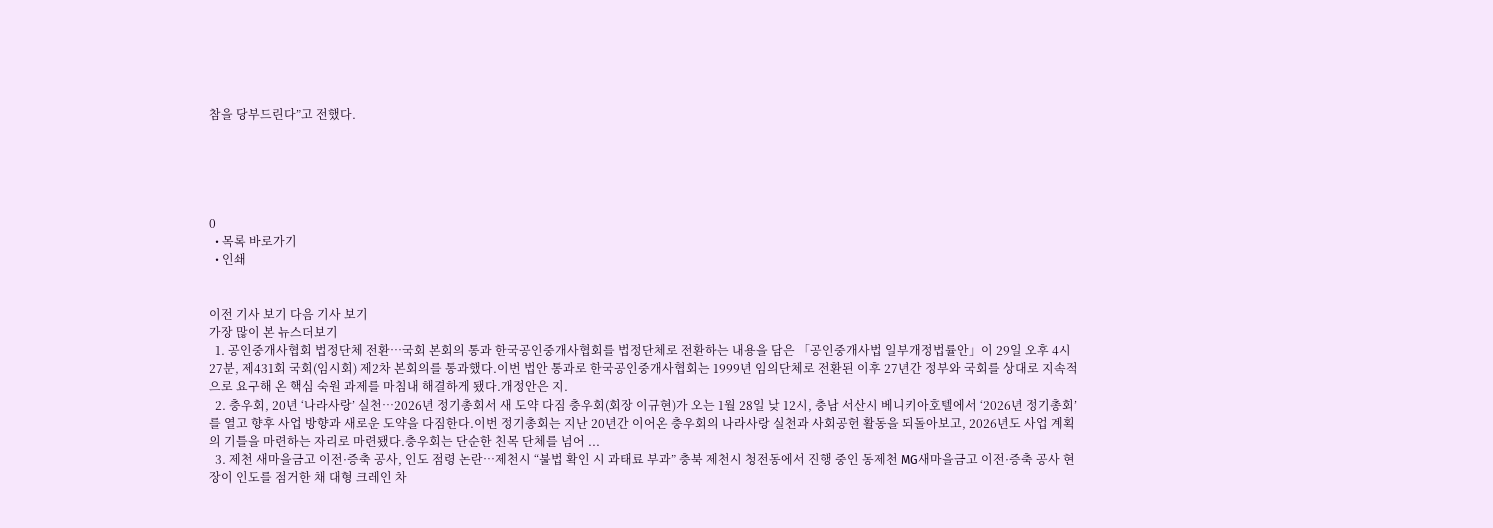참을 당부드린다”고 전했다.





0
  • 목록 바로가기
  • 인쇄


이전 기사 보기 다음 기사 보기
가장 많이 본 뉴스더보기
  1. 공인중개사협회 법정단체 전환…국회 본회의 통과 한국공인중개사협회를 법정단체로 전환하는 내용을 담은 「공인중개사법 일부개정법률안」이 29일 오후 4시 27분, 제431회 국회(임시회) 제2차 본회의를 통과했다.이번 법안 통과로 한국공인중개사협회는 1999년 임의단체로 전환된 이후 27년간 정부와 국회를 상대로 지속적으로 요구해 온 핵심 숙원 과제를 마침내 해결하게 됐다.개정안은 지.
  2. 충우회, 20년 ‘나라사랑’ 실천…2026년 정기총회서 새 도약 다짐 충우회(회장 이규현)가 오는 1월 28일 낮 12시, 충남 서산시 베니키아호텔에서 ‘2026년 정기총회’를 열고 향후 사업 방향과 새로운 도약을 다짐한다.이번 정기총회는 지난 20년간 이어온 충우회의 나라사랑 실천과 사회공헌 활동을 되돌아보고, 2026년도 사업 계획의 기틀을 마련하는 자리로 마련됐다.충우회는 단순한 친목 단체를 넘어 ...
  3. 제천 새마을금고 이전·증축 공사, 인도 점령 논란…제천시 “불법 확인 시 과태료 부과” 충북 제천시 청전동에서 진행 중인 동제천 MG새마을금고 이전·증축 공사 현장이 인도를 점거한 채 대형 크레인 차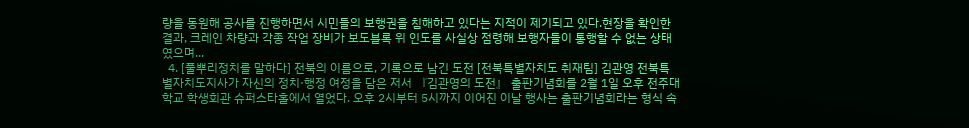량을 동원해 공사를 진행하면서 시민들의 보행권을 침해하고 있다는 지적이 제기되고 있다.현장을 확인한 결과, 크레인 차량과 각종 작업 장비가 보도블록 위 인도를 사실상 점령해 보행자들이 통행할 수 없는 상태였으며...
  4. [풀뿌리정치를 말하다] 전북의 이름으로, 기록으로 남긴 도전 [전북특별자치도 취재팀] 김관영 전북특별자치도지사가 자신의 정치·행정 여정을 담은 저서 『김관영의 도전』 출판기념회를 2월 1일 오후 전주대학교 학생회관 슈퍼스타홀에서 열었다. 오후 2시부터 5시까지 이어진 이날 행사는 출판기념회라는 형식 속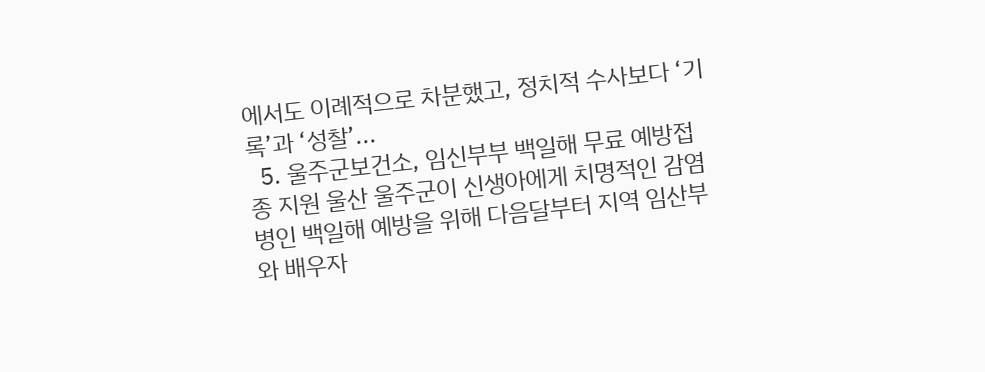에서도 이례적으로 차분했고, 정치적 수사보다 ‘기록’과 ‘성찰’...
  5. 울주군보건소, 임신부부 백일해 무료 예방접종 지원 울산 울주군이 신생아에게 치명적인 감염병인 백일해 예방을 위해 다음달부터 지역 임산부와 배우자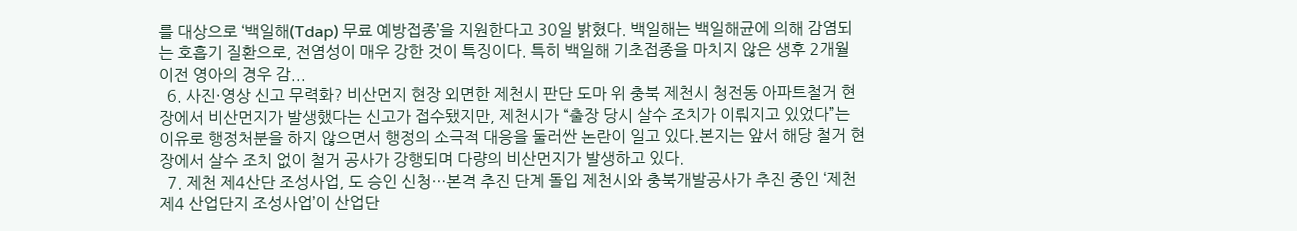를 대상으로 ‘백일해(Tdap) 무료 예방접종’을 지원한다고 30일 밝혔다. 백일해는 백일해균에 의해 감염되는 호흡기 질환으로, 전염성이 매우 강한 것이 특징이다. 특히 백일해 기초접종을 마치지 않은 생후 2개월 이전 영아의 경우 감...
  6. 사진·영상 신고 무력화? 비산먼지 현장 외면한 제천시 판단 도마 위 충북 제천시 청전동 아파트철거 현장에서 비산먼지가 발생했다는 신고가 접수됐지만, 제천시가 “출장 당시 살수 조치가 이뤄지고 있었다”는 이유로 행정처분을 하지 않으면서 행정의 소극적 대응을 둘러싼 논란이 일고 있다.본지는 앞서 해당 철거 현장에서 살수 조치 없이 철거 공사가 강행되며 다량의 비산먼지가 발생하고 있다.
  7. 제천 제4산단 조성사업, 도 승인 신청…본격 추진 단계 돌입 제천시와 충북개발공사가 추진 중인 ‘제천 제4 산업단지 조성사업’이 산업단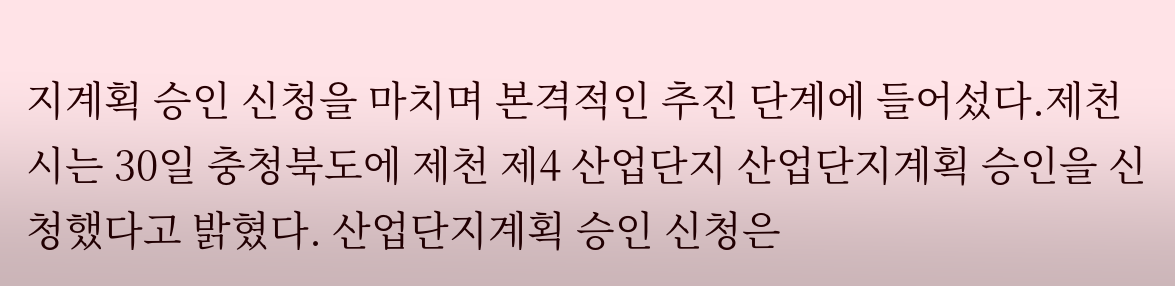지계획 승인 신청을 마치며 본격적인 추진 단계에 들어섰다.제천시는 30일 충청북도에 제천 제4 산업단지 산업단지계획 승인을 신청했다고 밝혔다. 산업단지계획 승인 신청은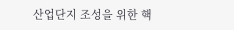산업단지 조성을 위한 핵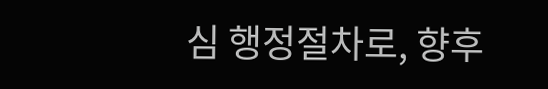심 행정절차로, 향후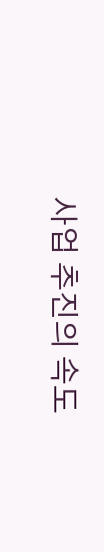사업 추진의 속도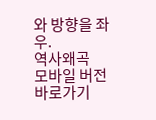와 방향을 좌우.
역사왜곡
모바일 버전 바로가기